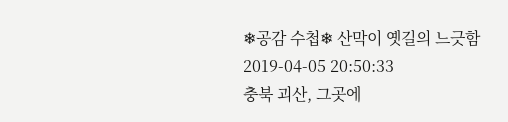❄공감 수첩❄ 산막이 옛길의 느긋함
2019-04-05 20:50:33
충북 괴산, 그곳에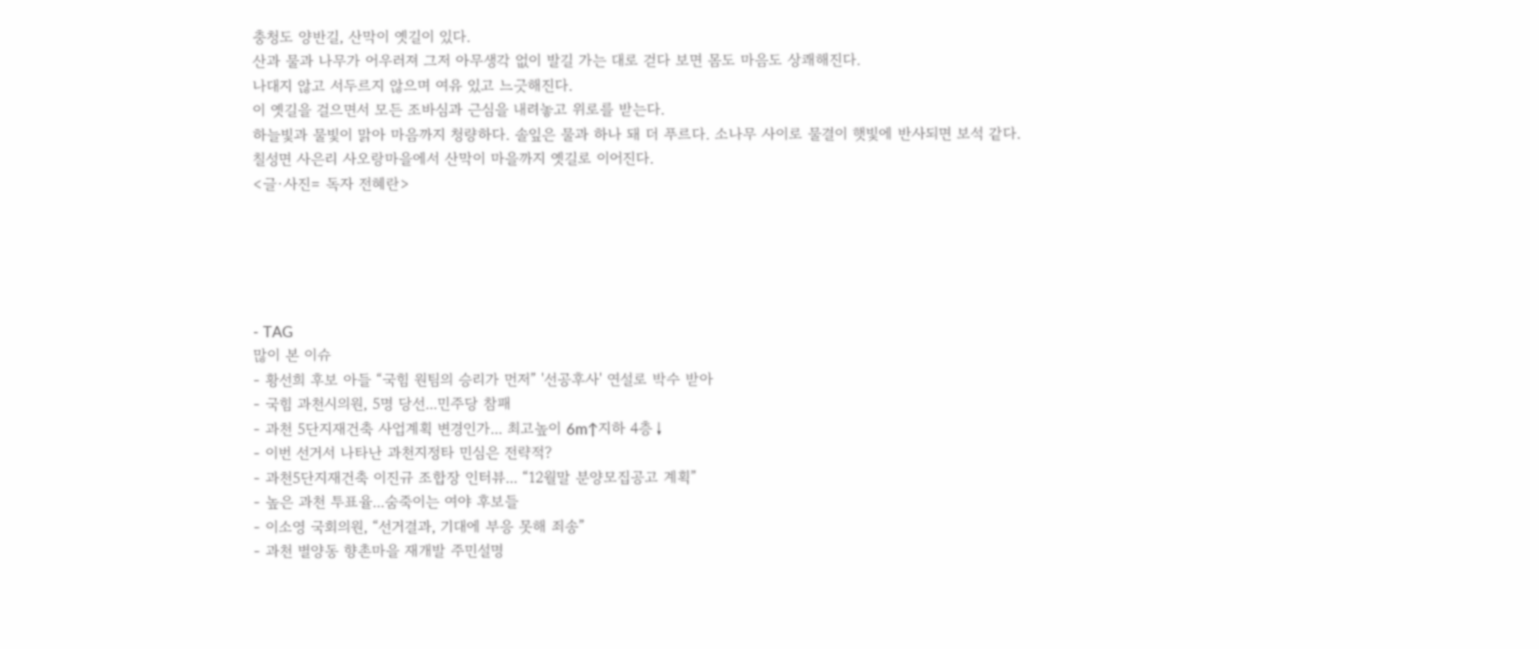충청도 양반길, 산막이 옛길이 있다.
산과 물과 나무가 어우러져 그저 아무생각 없이 발길 가는 대로 걷다 보면 몸도 마음도 상쾌해진다.
나대지 않고 서두르지 않으며 여유 있고 느긋해진다.
이 옛길을 걸으면서 모든 조바심과 근심을 내려놓고 위로를 받는다.
하늘빛과 물빛이 맑아 마음까지 청량하다. 솔잎은 물과 하나 돼 더 푸르다. 소나무 사이로 물결이 햇빛에 반사되면 보석 같다.
칠성면 사은리 사오랑마을에서 산막이 마을까지 옛길로 이어진다.
<글·사진= 독자 전혜란>





- TAG
많이 본 이슈
- 황선희 후보 아들 “국힘 원팀의 승리가 먼저” '선공후사' 연설로 박수 받아
- 국힘 과천시의원, 5명 당선...민주당 참패
- 과천 5단지재건축 사업계획 변경인가... 최고높이 6m↑지하 4층↓
- 이번 선거서 나타난 과천지정타 민심은 전략적?
- 과천5단지재건축 이진규 조합장 인터뷰... “12월말 분양모집공고 계획”
- 높은 과천 투표율...숨죽이는 여야 후보들
- 이소영 국회의원, “선거결과, 기대에 부응 못해 죄송”
- 과천 별양동 향촌마을 재개발 주민설명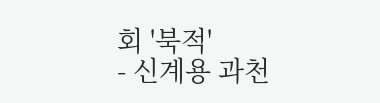회 '북적'
- 신계용 과천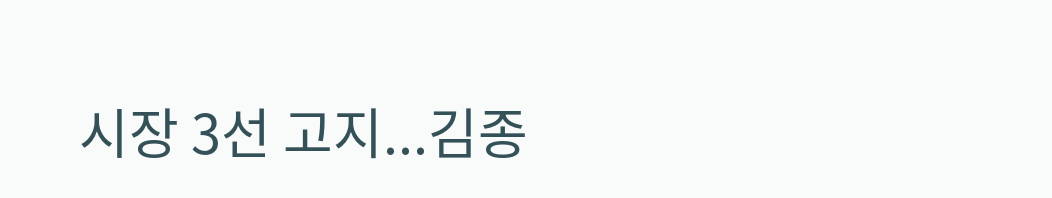시장 3선 고지...김종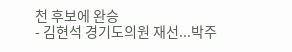천 후보에 완승
- 김현석 경기도의원 재선...박주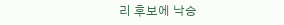리 후보에 낙승